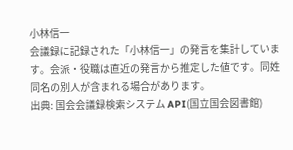小林信一
会議録に記録された「小林信一」の発言を集計しています。会派・役職は直近の発言から推定した値です。同姓同名の別人が含まれる場合があります。
出典: 国会会議録検索システム API(国立国会図書館)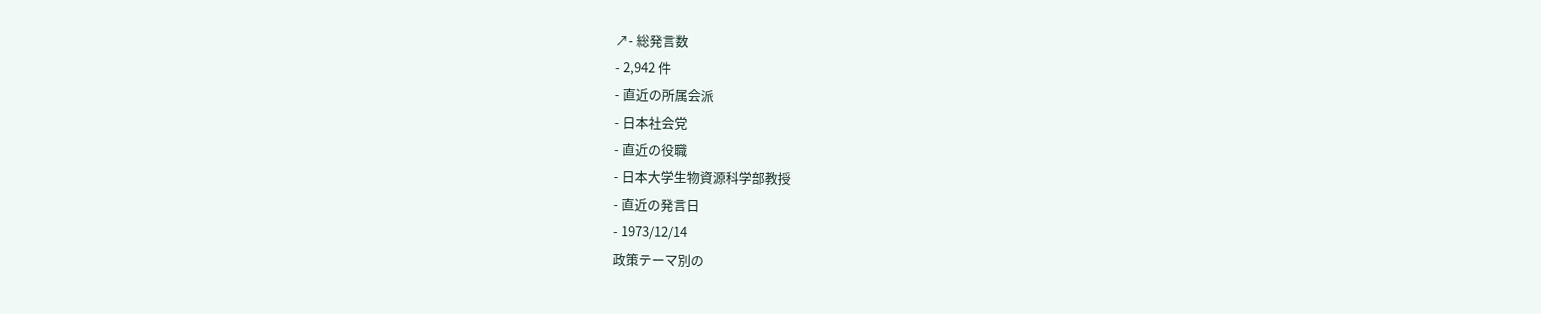↗- 総発言数
- 2,942 件
- 直近の所属会派
- 日本社会党
- 直近の役職
- 日本大学生物資源科学部教授
- 直近の発言日
- 1973/12/14
政策テーマ別の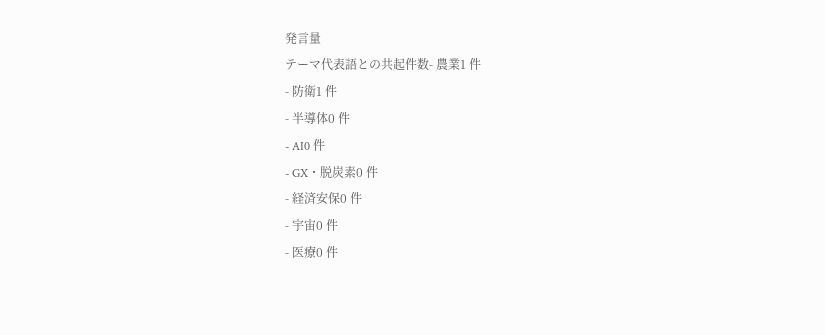発言量
テーマ代表語との共起件数- 農業1 件
- 防衛1 件
- 半導体0 件
- AI0 件
- GX・脱炭素0 件
- 経済安保0 件
- 宇宙0 件
- 医療0 件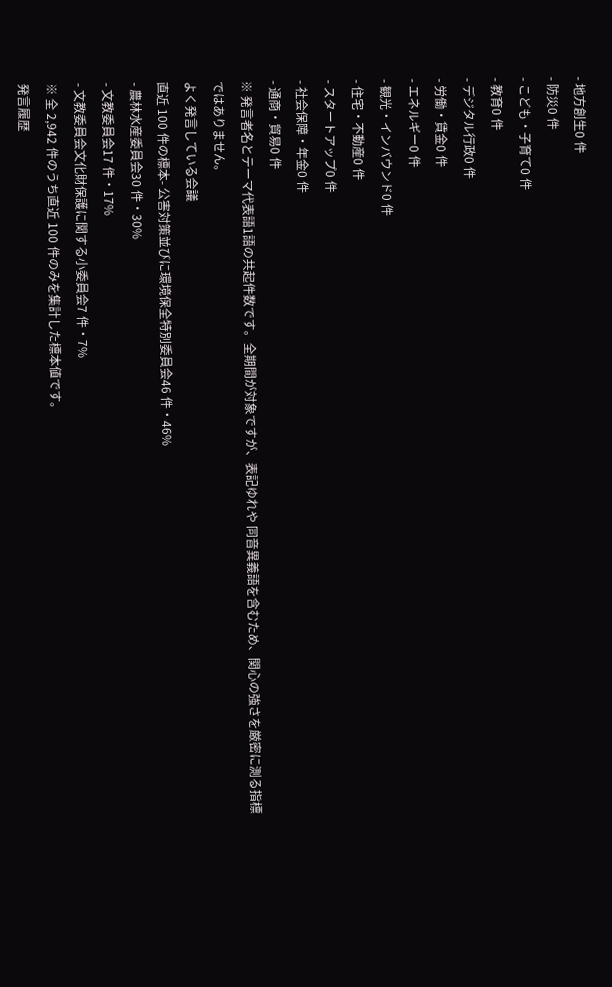- 地方創生0 件
- 防災0 件
- こども・子育て0 件
- 教育0 件
- デジタル行政0 件
- 労働・賃金0 件
- エネルギー0 件
- 観光・インバウンド0 件
- 住宅・不動産0 件
- スタートアップ0 件
- 社会保障・年金0 件
- 通商・貿易0 件
※ 発言者名とテーマ代表語1語の共起件数です。全期間が対象ですが、表記ゆれや 同音異義語を含むため、関心の強さを厳密に測る指標ではありません。
よく発言している会議
直近 100 件の標本- 公害対策並びに環境保全特別委員会46 件・46%
- 農林水産委員会30 件・30%
- 文教委員会17 件・17%
- 文教委員会文化財保護に関する小委員会7 件・7%
※ 全 2,942 件のうち直近 100 件のみを集計した標本値です。
発言履歴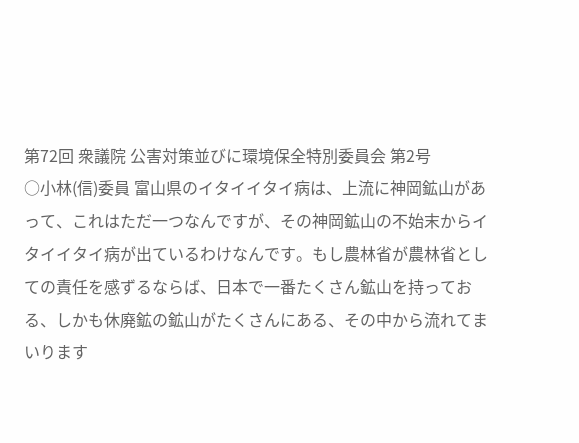第72回 衆議院 公害対策並びに環境保全特別委員会 第2号
○小林(信)委員 富山県のイタイイタイ病は、上流に神岡鉱山があって、これはただ一つなんですが、その神岡鉱山の不始末からイタイイタイ病が出ているわけなんです。もし農林省が農林省としての責任を感ずるならば、日本で一番たくさん鉱山を持っておる、しかも休廃鉱の鉱山がたくさんにある、その中から流れてまいります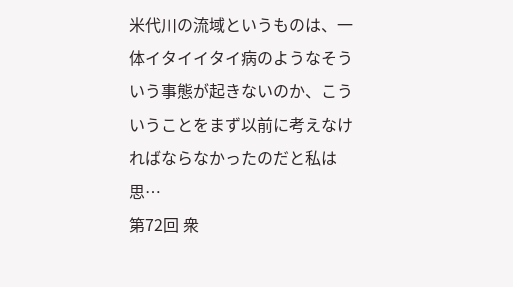米代川の流域というものは、一体イタイイタイ病のようなそういう事態が起きないのか、こういうことをまず以前に考えなければならなかったのだと私は思…
第72回 衆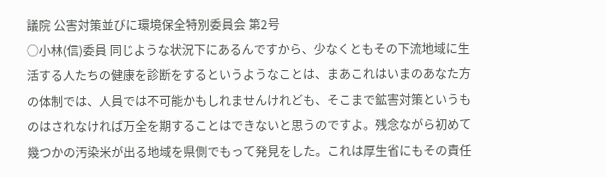議院 公害対策並びに環境保全特別委員会 第2号
○小林(信)委員 同じような状況下にあるんですから、少なくともその下流地域に生活する人たちの健康を診断をするというようなことは、まあこれはいまのあなた方の体制では、人員では不可能かもしれませんけれども、そこまで鉱害対策というものはされなければ万全を期することはできないと思うのですよ。残念ながら初めて幾つかの汚染米が出る地域を県側でもって発見をした。これは厚生省にもその責任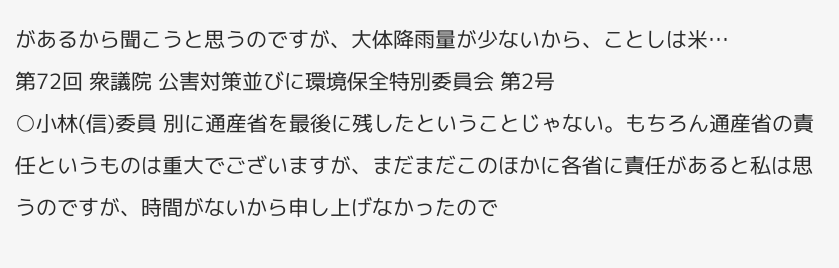があるから聞こうと思うのですが、大体降雨量が少ないから、ことしは米…
第72回 衆議院 公害対策並びに環境保全特別委員会 第2号
○小林(信)委員 別に通産省を最後に残したということじゃない。もちろん通産省の責任というものは重大でございますが、まだまだこのほかに各省に責任があると私は思うのですが、時間がないから申し上げなかったので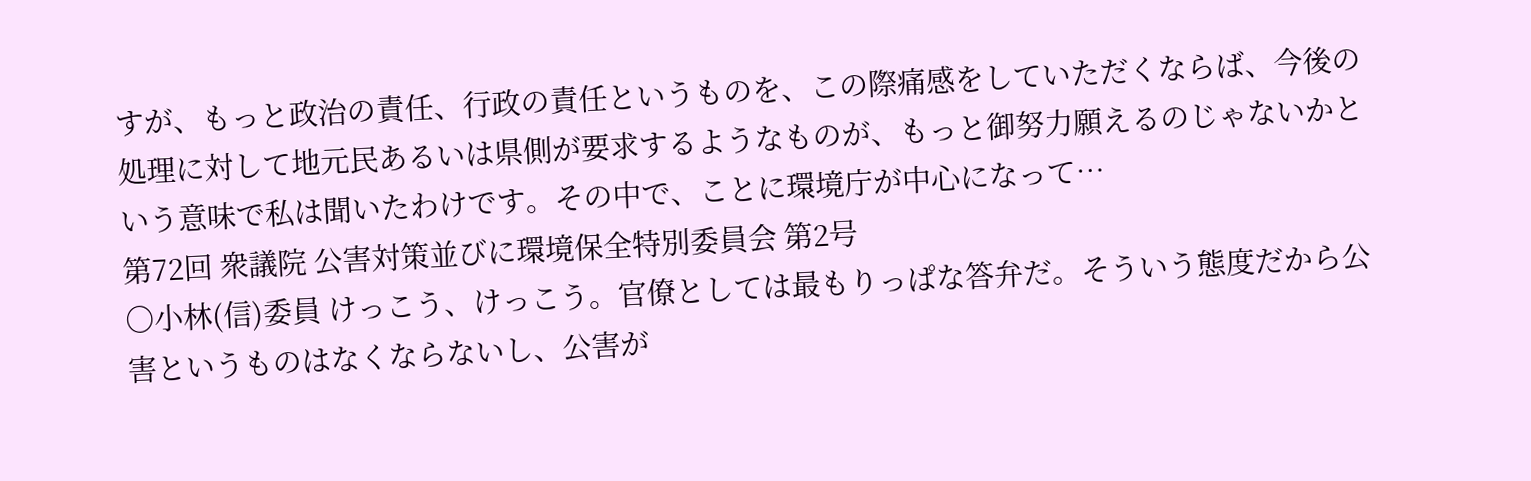すが、もっと政治の責任、行政の責任というものを、この際痛感をしていただくならば、今後の処理に対して地元民あるいは県側が要求するようなものが、もっと御努力願えるのじゃないかという意味で私は聞いたわけです。その中で、ことに環境庁が中心になって…
第72回 衆議院 公害対策並びに環境保全特別委員会 第2号
○小林(信)委員 けっこう、けっこう。官僚としては最もりっぱな答弁だ。そういう態度だから公害というものはなくならないし、公害が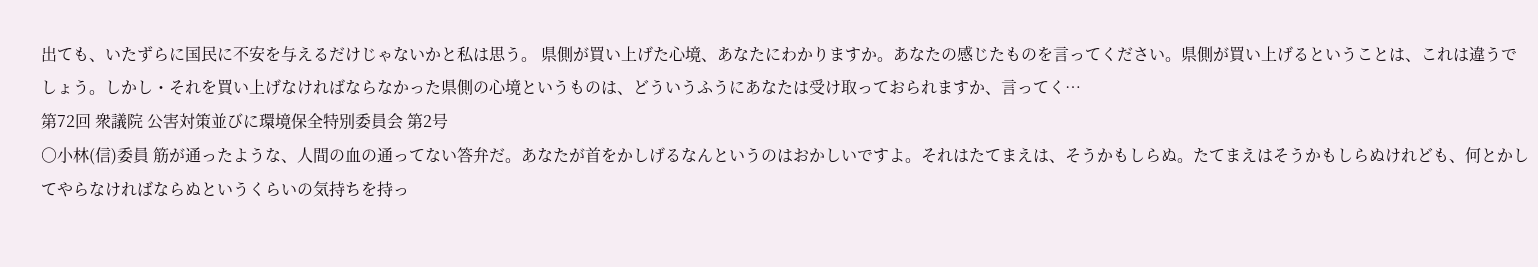出ても、いたずらに国民に不安を与えるだけじゃないかと私は思う。 県側が買い上げた心境、あなたにわかりますか。あなたの感じたものを言ってください。県側が買い上げるということは、これは違うでしょう。しかし・それを買い上げなければならなかった県側の心境というものは、どういうふうにあなたは受け取っておられますか、言ってく…
第72回 衆議院 公害対策並びに環境保全特別委員会 第2号
○小林(信)委員 筋が通ったような、人間の血の通ってない答弁だ。あなたが首をかしげるなんというのはおかしいですよ。それはたてまえは、そうかもしらぬ。たてまえはそうかもしらぬけれども、何とかしてやらなければならぬというくらいの気持ちを持っ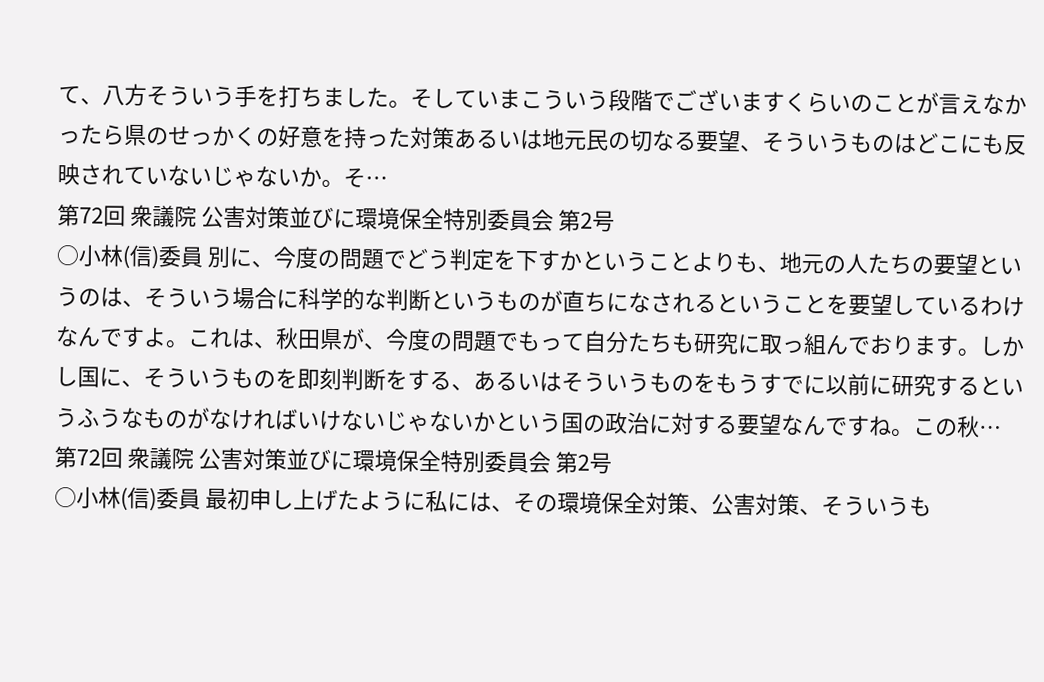て、八方そういう手を打ちました。そしていまこういう段階でございますくらいのことが言えなかったら県のせっかくの好意を持った対策あるいは地元民の切なる要望、そういうものはどこにも反映されていないじゃないか。そ…
第72回 衆議院 公害対策並びに環境保全特別委員会 第2号
○小林(信)委員 別に、今度の問題でどう判定を下すかということよりも、地元の人たちの要望というのは、そういう場合に科学的な判断というものが直ちになされるということを要望しているわけなんですよ。これは、秋田県が、今度の問題でもって自分たちも研究に取っ組んでおります。しかし国に、そういうものを即刻判断をする、あるいはそういうものをもうすでに以前に研究するというふうなものがなければいけないじゃないかという国の政治に対する要望なんですね。この秋…
第72回 衆議院 公害対策並びに環境保全特別委員会 第2号
○小林(信)委員 最初申し上げたように私には、その環境保全対策、公害対策、そういうも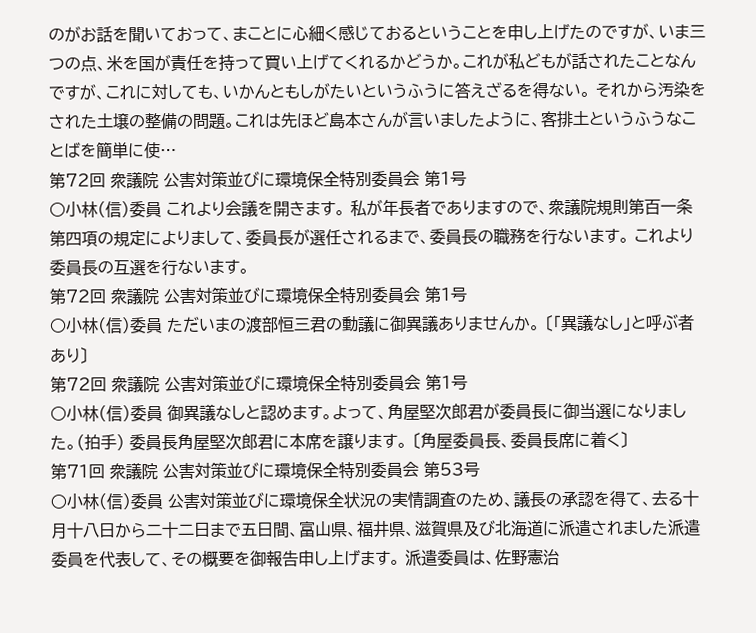のがお話を聞いておって、まことに心細く感じておるということを申し上げたのですが、いま三つの点、米を国が責任を持って買い上げてくれるかどうか。これが私どもが話されたことなんですが、これに対しても、いかんともしがたいというふうに答えざるを得ない。 それから汚染をされた土壌の整備の問題。これは先ほど島本さんが言いましたように、客排土というふうなことばを簡単に使…
第72回 衆議院 公害対策並びに環境保全特別委員会 第1号
○小林(信)委員 これより会議を開きます。 私が年長者でありますので、衆議院規則第百一条第四項の規定によりまして、委員長が選任されるまで、委員長の職務を行ないます。 これより委員長の互選を行ないます。
第72回 衆議院 公害対策並びに環境保全特別委員会 第1号
○小林(信)委員 ただいまの渡部恒三君の動議に御異議ありませんか。 〔「異議なし」と呼ぶ者あり〕
第72回 衆議院 公害対策並びに環境保全特別委員会 第1号
○小林(信)委員 御異議なしと認めます。よって、角屋堅次郎君が委員長に御当選になりました。(拍手) 委員長角屋堅次郎君に本席を譲ります。 〔角屋委員長、委員長席に着く〕
第71回 衆議院 公害対策並びに環境保全特別委員会 第53号
○小林(信)委員 公害対策並びに環境保全状況の実情調査のため、議長の承認を得て、去る十月十八日から二十二日まで五日間、富山県、福井県、滋賀県及び北海道に派遣されました派遣委員を代表して、その概要を御報告申し上げます。 派遣委員は、佐野憲治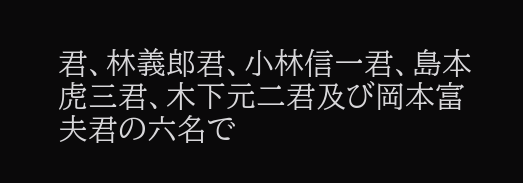君、林義郎君、小林信一君、島本虎三君、木下元二君及び岡本富夫君の六名で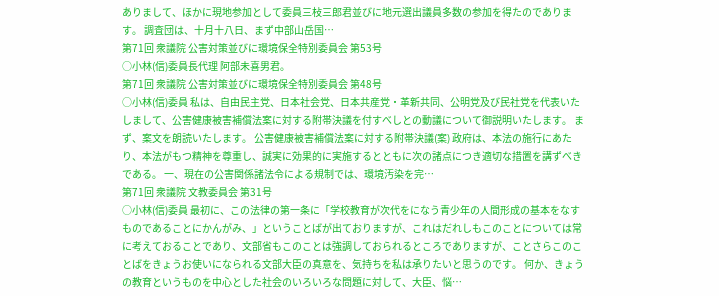ありまして、ほかに現地参加として委員三枝三郎君並びに地元選出議員多数の参加を得たのであります。 調査団は、十月十八日、まず中部山岳国…
第71回 衆議院 公害対策並びに環境保全特別委員会 第53号
○小林(信)委員長代理 阿部未喜男君。
第71回 衆議院 公害対策並びに環境保全特別委員会 第48号
○小林(信)委員 私は、自由民主党、日本社会党、日本共産党・革新共同、公明党及び民社党を代表いたしまして、公害健康被害補償法案に対する附帯決議を付すべしとの動議について御説明いたします。 まず、案文を朗読いたします。 公害健康被害補償法案に対する附帯決議(案) 政府は、本法の施行にあたり、本法がもつ精神を尊重し、誠実に効果的に実施するとともに次の諸点につき適切な措置を講ずべきである。 一、現在の公害関係諸法令による規制では、環境汚染を完…
第71回 衆議院 文教委員会 第31号
○小林(信)委員 最初に、この法律の第一条に「学校教育が次代をになう青少年の人間形成の基本をなすものであることにかんがみ、」ということばが出ておりますが、これはだれしもこのことについては常に考えておることであり、文部省もこのことは強調しておられるところでありますが、ことさらこのことばをきょうお使いになられる文部大臣の真意を、気持ちを私は承りたいと思うのです。 何か、きょうの教育というものを中心とした社会のいろいろな問題に対して、大臣、悩…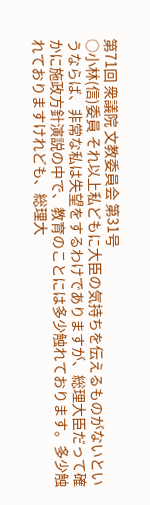第71回 衆議院 文教委員会 第31号
○小林(信)委員 それ以上私どもに大臣の気持ちを伝えるものがないというならば、非常な私は失望をするわけでありますが、総理大臣だって確かに施政方針演説の中で、教育のことには多少触れております。多少触れておりますけれども、総理大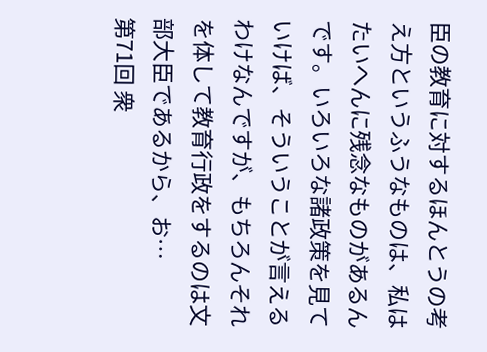臣の教育に対するほんとうの考え方というふうなものは、私はたいへんに残念なものがあるんです。いろいろな諸政策を見ていけば、そういうことが言えるわけなんですが、もちろんそれを体して教育行政をするのは文部大臣であるから、お…
第71回 衆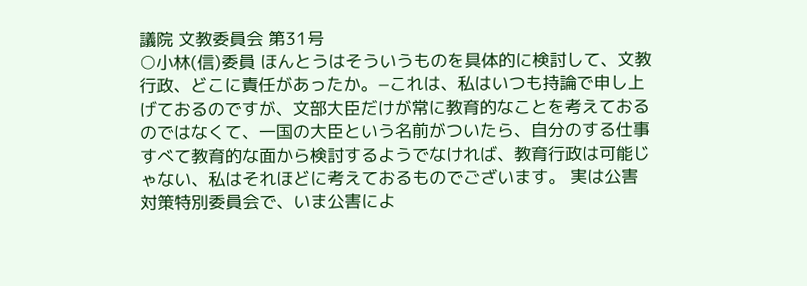議院 文教委員会 第31号
○小林(信)委員 ほんとうはそういうものを具体的に検討して、文教行政、どこに責任があったか。−これは、私はいつも持論で申し上げておるのですが、文部大臣だけが常に教育的なことを考えておるのではなくて、一国の大臣という名前がついたら、自分のする仕事すべて教育的な面から検討するようでなければ、教育行政は可能じゃない、私はそれほどに考えておるものでございます。 実は公害対策特別委員会で、いま公害によ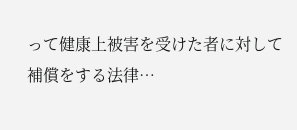って健康上被害を受けた者に対して補償をする法律…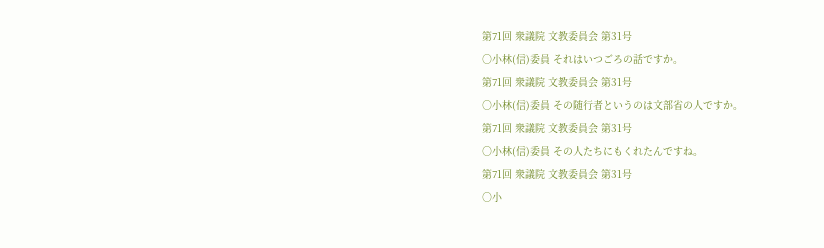第71回 衆議院 文教委員会 第31号
○小林(信)委員 それはいつごろの話ですか。
第71回 衆議院 文教委員会 第31号
○小林(信)委員 その随行者というのは文部省の人ですか。
第71回 衆議院 文教委員会 第31号
○小林(信)委員 その人たちにもくれたんですね。
第71回 衆議院 文教委員会 第31号
○小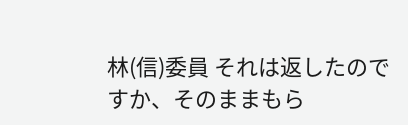林(信)委員 それは返したのですか、そのままもら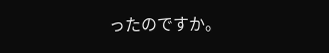ったのですか。